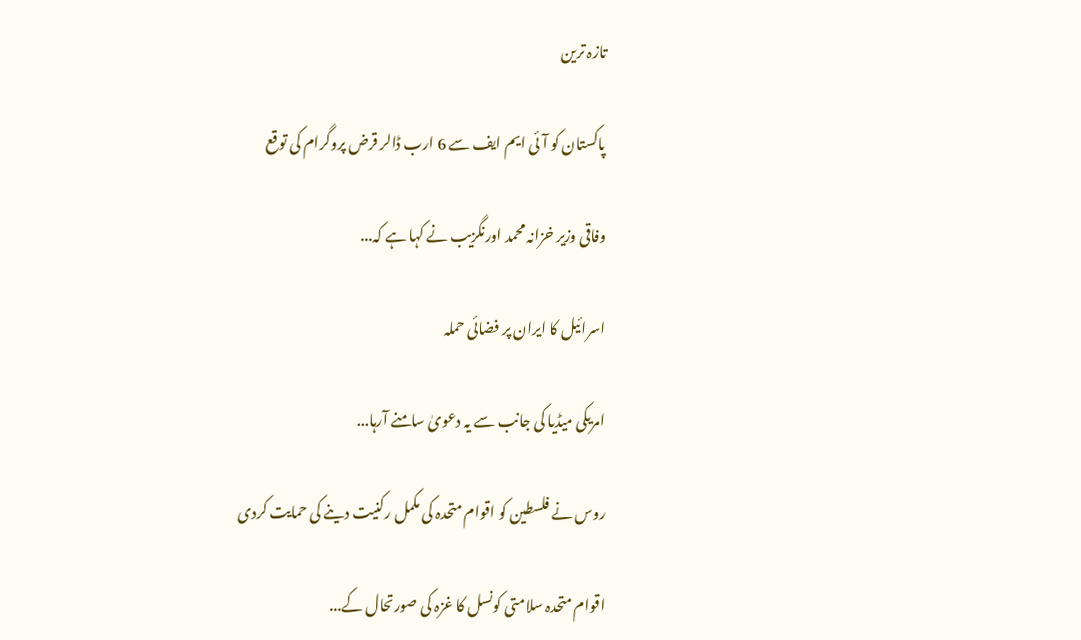تازہ ترین

پاکستان کو آئی ایم ایف سے 6 ارب ڈالر قرض پروگرام کی توقع

وفاقی وزیر خزانہ محمد اورنگزیب نے کہا ہے کہ...

اسرائیل کا ایران پر فضائی حملہ

امریکی میڈیا کی جانب سے یہ دعویٰ سامنے آرہا...

روس نے فلسطین کو اقوام متحدہ کی مکمل رکنیت دینے کی حمایت کردی

اقوام متحدہ سلامتی کونسل کا غزہ کی صورتحال کے...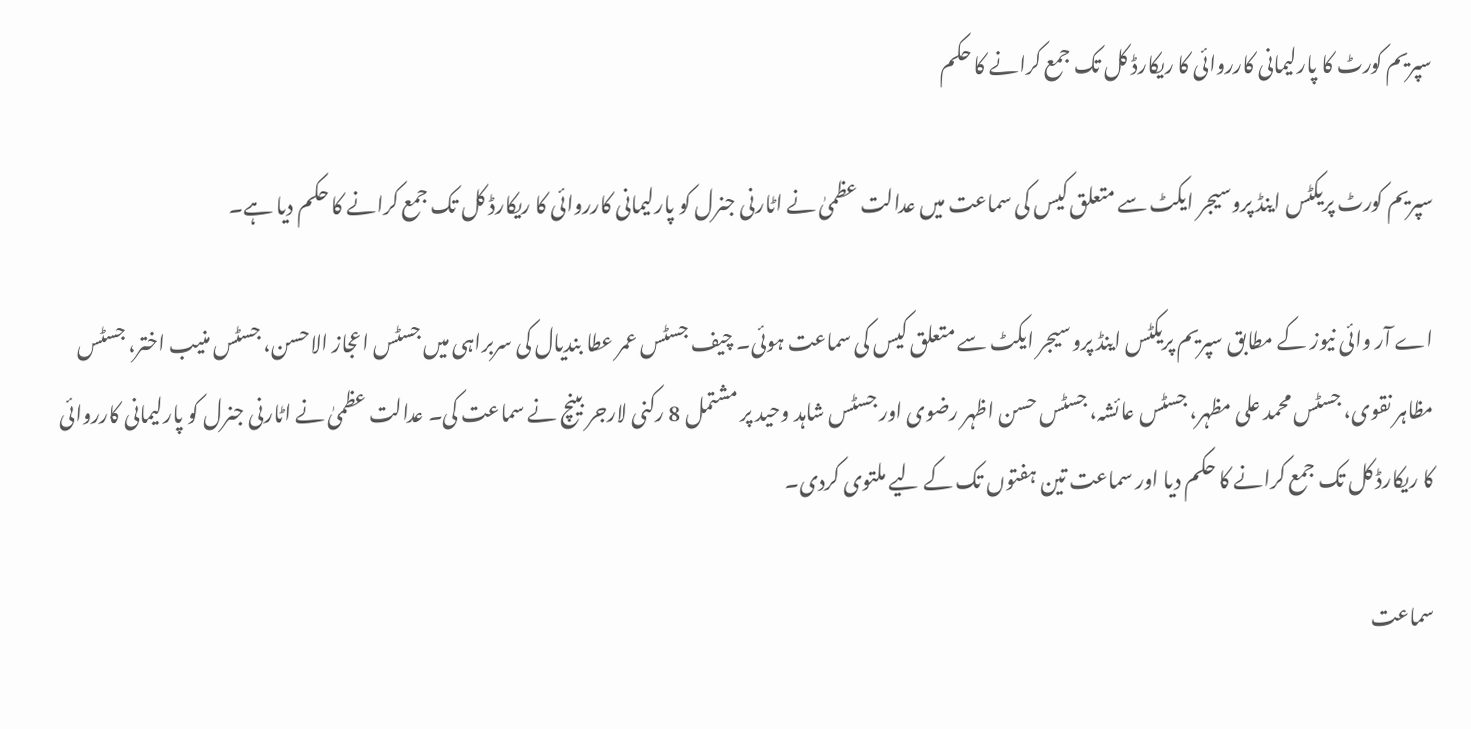سپریم کورٹ کا پارلیمانی کارروائی کا ریکارڈ کل تک جمع کرانے کا حکم

سپریم کورٹ پریکٹس اینڈ پروسیجر ایکٹ سے متعلق کیس کی سماعت میں عدالت عظمیٰ نے اٹارنی جنرل کو پارلیمانی کارروائی کا ریکارڈ کل تک جمع کرانے کا حکم دیا ہے۔

اے آر وائی نیوز کے مطابق سپریم پریکٹس اینڈ پروسیجر ایکٹ سے متعلق کیس کی سماعت ہوئی۔ چیف جسٹس عمر عطا بندیال کی سربراہی میں جسٹس اعجاز الاحسن، جسٹس منیب اختر، جسٹس مظاہر نقوی، جسٹس محمد علی مظہر، جسٹس عائشہ، جسٹس حسن اظہر رضوی اور جسٹس شاہد وحید پر مشتمل 8 رکنی لارجر بینچ نے سماعت کی۔ عدالت عظمیٰ نے اٹارنی جنرل کو پارلیمانی کارروائی کا ریکارڈ کل تک جمع کرانے کا حکم دیا اور سماعت تین ہفتوں تک کے لیے ملتوی کردی۔

سماعت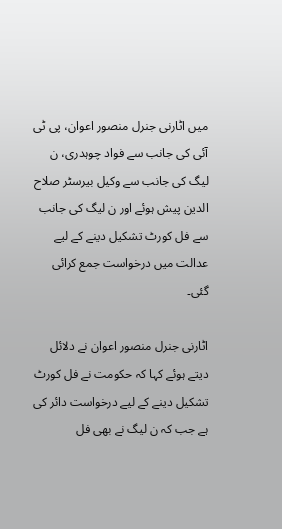میں اٹارنی جنرل منصور اعوان، پی ٹی آئی کی جانب سے فواد چوہدری، ن لیگ کی جانب سے وکیل بیرسٹر صلاح الدین پیش ہوئے اور ن لیگ کی جانب سے فل کورٹ تشکیل دینے کے لیے عدالت میں درخواست جمع کرائی گئی۔

اٹارنی جنرل منصور اعوان نے دلائل دیتے ہوئے کہا کہ حکومت نے فل کورٹ تشکیل دینے کے لیے درخواست دائر کی ہے جب کہ ن لیگ نے بھی فل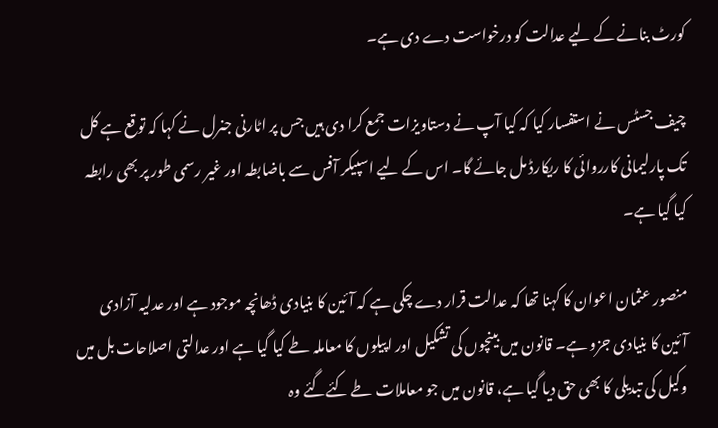کورٹ بنانے کے لیے عدالت کو درخواست دے دی ہے۔

چیف جسٹس نے استفسار کیا کہ کیا آپ نے دستاویزات جمع کرا دی ہیں جس پر اٹارنی جنرل نے کہا کہ توقع ہے کل تک پارلیمانی کارروائی کا ریکارڈ مل جائے گا۔ اس کے لیے اسپیکر آفس سے باضابطہ اور غیر رسمی طور پر بھی رابطہ کیا گیا ہے۔

منصور عثمان اعوان کا کہنا تھا کہ عدالت قرار دے چکی ہے کہ آئین کا بنیادی ڈھانچہ موجود ہے اور عدلیہ آزادی آئین کا بنیادی جزو ہے۔ قانون میں بینچوں کی تشکیل اور اپیلوں کا معاملہ طے کیا گیا ہے اور عدالتی اصلاحات بل میں وکیل کی تبدیلی کا بھی حق دیا گیا ہے، قانون میں جو معاملات طے کئےگئے وہ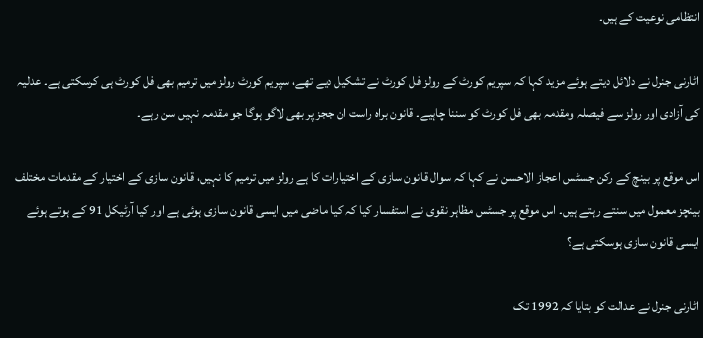انتظامی نوعیت کے ہیں۔

اٹارنی جنرل نے دلائل دیتے ہوئے مزید کہا کہ سپریم کورٹ کے رولز فل کورٹ نے تشکیل دیے تھے، سپریم کورٹ رولز میں ترمیم بھی فل کورٹ ہی کرسکتی ہے۔ عدلیہ کی آزادی اور رولز سے فیصلہ ومقدمہ بھی فل کورٹ کو سننا چاہیے۔ قانون براہ راست ان ججز پر بھی لاگو ہوگا جو مقدمہ نہیں سن رہے۔

اس موقع پر بینچ کے رکن جسٹس اعجاز الاحسن نے کہا کہ سوال قانون سازی کے اختیارات کا ہے رولز میں ترمیم کا نہیں، قانون سازی کے اختیار کے مقدمات مختلف بینچز معمول میں سنتے رہتے ہیں۔ اس موقع پر جسٹس مظاہر نقوی نے استفسار کیا کہ کیا ماضی میں ایسی قانون سازی ہوئی ہے اور کیا آرٹیکل 91 کے ہوتے ہوئے ایسی قانون سازی ہوسکتی ہے؟

اٹارنی جنرل نے عدالت کو بتایا کہ 1992 تک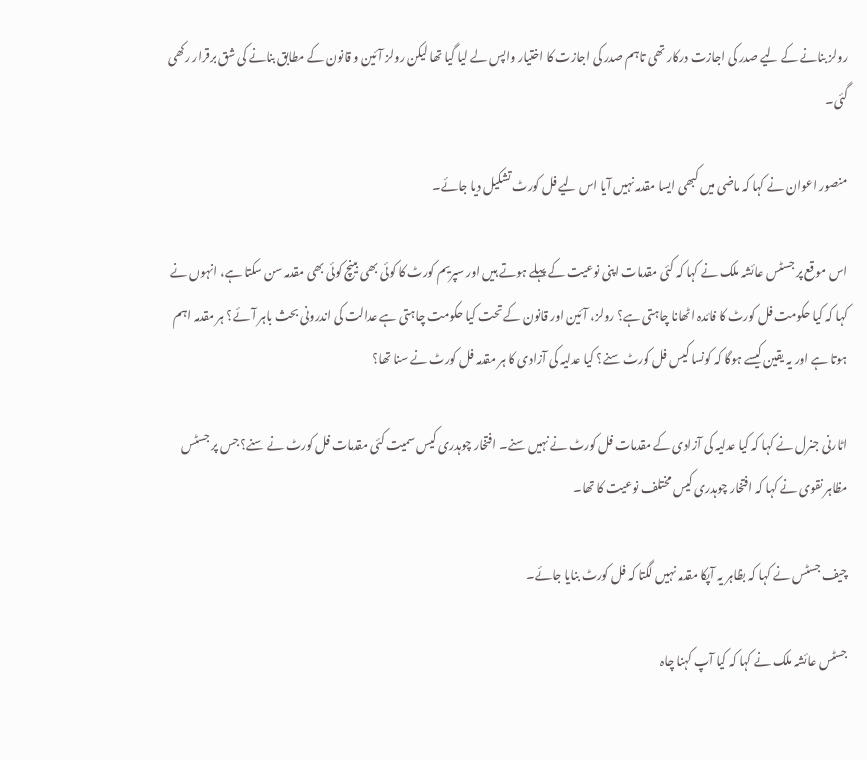رولز بنانے کے لیے صدر کی اجازت درکار تھی تاہم صدر کی اجازت کا اختیار واپس لے لیا گیا تھا لیکن رولز آئین و قانون کے مطابق بنانے کی شق برقرار رکھی گئی۔

منصور اعوان نے کہا کہ ماضی میں کبھی ایسا مقدمہ نہیں آیا اس لیے فل کورٹ تشکیل دیا جائے۔

اس موقع پر جسٹس عائشہ ملک نے کہا کہ کئی مقدمات اپنی نوعیت کے پہلے ہوتے ہیں اور سپریم کورٹ کا کوئی بھی بینچ کوئی بھی مقدمہ سن سکتا ہے، انہوں نے کہا کہ کیا حکومت فل کورٹ کا فائدہ اٹھانا چاہتی ہے؟ رولز، آئین اور قانون کے تحت کیا حکومت چاہتی ہے عدالت کی اندرونی بحث باہر آئے؟ ہر مقدمہ اہم ہوتا ہے اور یہ یقین کیسے ہوگا کہ کونسا کیس فل کورٹ سنے؟ کیا عدلیہ کی آزادی کا ہر مقدمہ فل کورٹ نے سنا تھا؟

اٹارنی جنرل نے کہا کہ کیا عدلیہ کی آزادی کے مقدمات فل کورٹ نے نہیں سنے۔ افتخار چوہدری کیس سمیت کئی مقدمات فل کورٹ نے سنے؟ جس پر جسٹس مظاہر نقوی نے کہا کہ افتخار چوہدری کیس مختلف نوعیت کا تھا۔

چیف جسٹس نے کہا کہ بظاہر یہ آپکا مقدمہ نہیں لگتا کہ فل کورٹ بنایا جائے۔

جسٹس عائشہ ملک نے کہا کہ کیا آپ کہنا چاہ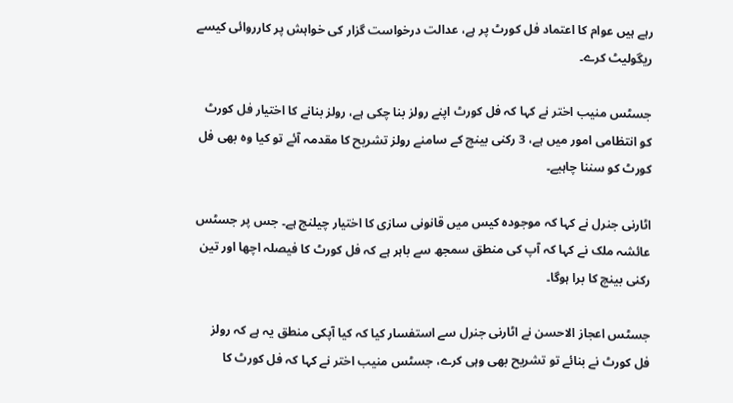رہے ہیں عوام کا اعتماد فل کورٹ پر ہے، عدالت درخواست گزار کی خواہش پر کارروائی کیسے ریگولیٹ کرے۔

جسٹس منیب اختر نے کہا کہ فل کورٹ اپنے رولز بنا چکی ہے، رولز بنانے کا اختیار فل کورٹ کو انتظامی امور میں ہے، 3 رکنی بینچ کے سامنے رولز تشریح کا مقدمہ آئے تو کیا وہ بھی فل کورٹ کو سننا چاہیے۔

اٹارنی جنرل نے کہا کہ موجودہ کیس میں قانونی سازی کا اختیار چیلنج ہے۔ جس پر جسٹس عائشہ ملک نے کہا کہ آپ کی منطق سمجھ سے باہر ہے کہ فل کورٹ کا فیصلہ اچھا اور تین رکنی بینچ کا برا ہوگا۔

جسٹس اعجاز الاحسن نے اٹارنی جنرل سے استفسار کیا کہ کیا آپکی منطق یہ ہے کہ رولز فل کورٹ نے بنائے تو تشریح بھی وہی کرے، جسٹس منیب اختر نے کہا کہ فل کورٹ کا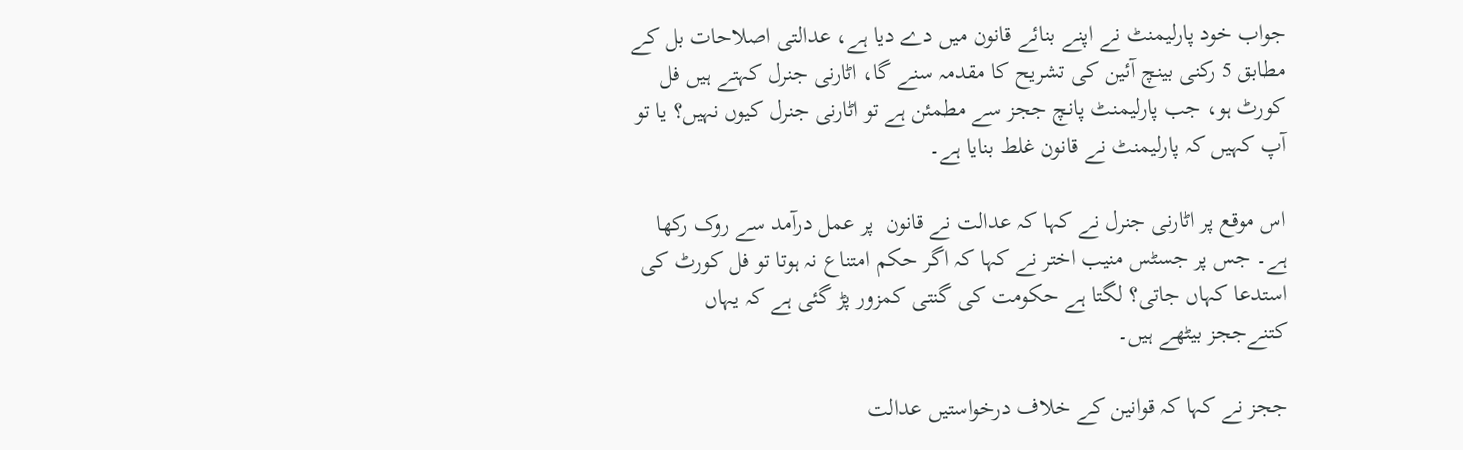جواب خود پارلیمنٹ نے اپنے بنائے قانون میں دے دیا ہے، عدالتی اصلاحات بل کے مطابق 5 رکنی بینچ آئین کی تشریح کا مقدمہ سنے گا، اٹارنی جنرل کہتے ہیں فل کورٹ ہو، جب پارلیمنٹ پانچ ججز سے مطمئن ہے تو اٹارنی جنرل کیوں نہیں؟ یا تو آپ کہیں کہ پارلیمنٹ نے قانون غلط بنایا ہے۔

اس موقع پر اٹارنی جنرل نے کہا کہ عدالت نے قانون  پر عمل درآمد سے روک رکھا ہے۔ جس پر جسٹس منیب اختر نے کہا کہ اگر حکم امتناع نہ ہوتا تو فل کورٹ کی استدعا کہاں جاتی؟ لگتا ہے حکومت کی گنتی کمزور پڑ گئی ہے کہ یہاں کتنےججز بیٹھے ہیں۔

ججز نے کہا کہ قوانین کے خلاف درخواستیں عدالت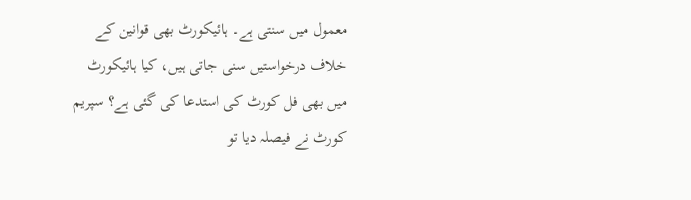معمول میں سنتی ہے۔ ہائیکورٹ بھی قوانین کے خلاف درخواستیں سنی جاتی ہیں، کیا ہائیکورٹ میں بھی فل کورٹ کی استدعا کی گئی ہے؟ سپریم کورٹ نے فیصلہ دیا تو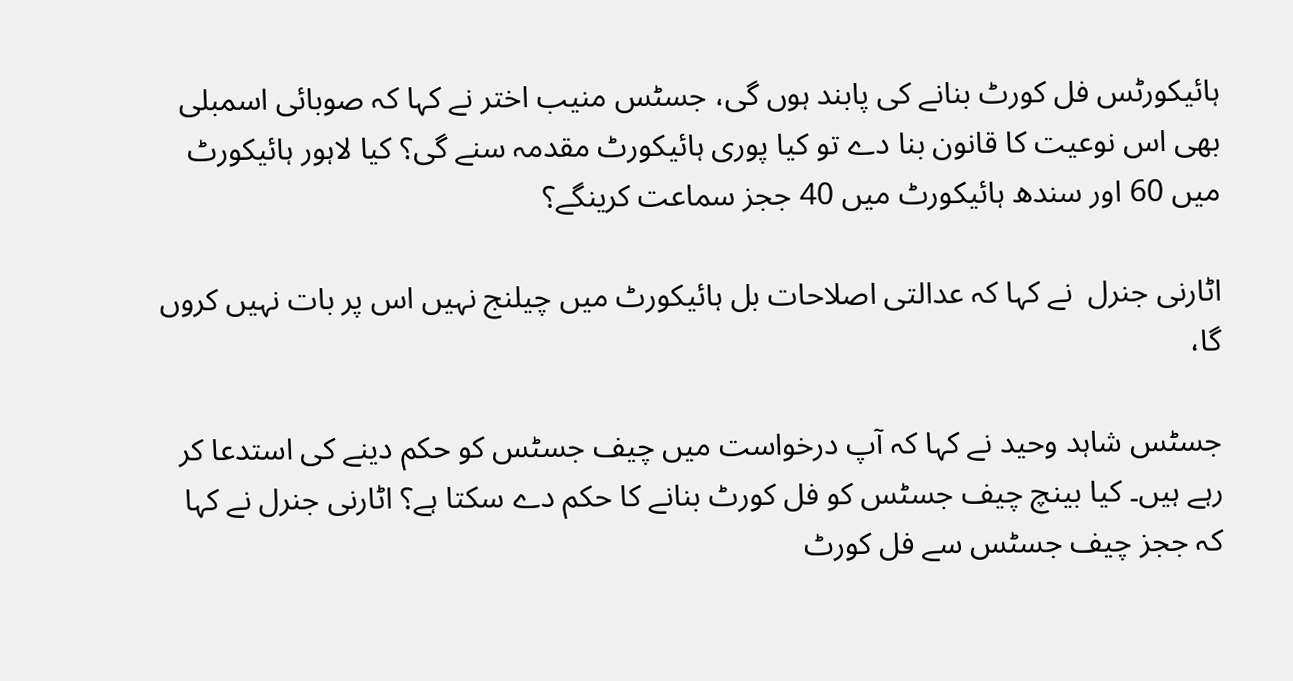ہائیکورٹس فل کورٹ بنانے کی پابند ہوں گی، جسٹس منیب اختر نے کہا کہ صوبائی اسمبلی بھی اس نوعیت کا قانون بنا دے تو کیا پوری ہائیکورٹ مقدمہ سنے گی؟ کیا لاہور ہائیکورٹ میں 60 اور سندھ ہائیکورٹ میں 40 ججز سماعت کرینگے؟

اٹارنی جنرل  نے کہا کہ عدالتی اصلاحات بل ہائیکورٹ میں چیلنج نہیں اس پر بات نہیں کروں گا،

جسٹس شاہد وحید نے کہا کہ آپ درخواست میں چیف جسٹس کو حکم دینے کی استدعا کر رہے ہیں۔ کیا بینچ چیف جسٹس کو فل کورٹ بنانے کا حکم دے سکتا ہے؟ اٹارنی جنرل نے کہا کہ ججز چیف جسٹس سے فل کورٹ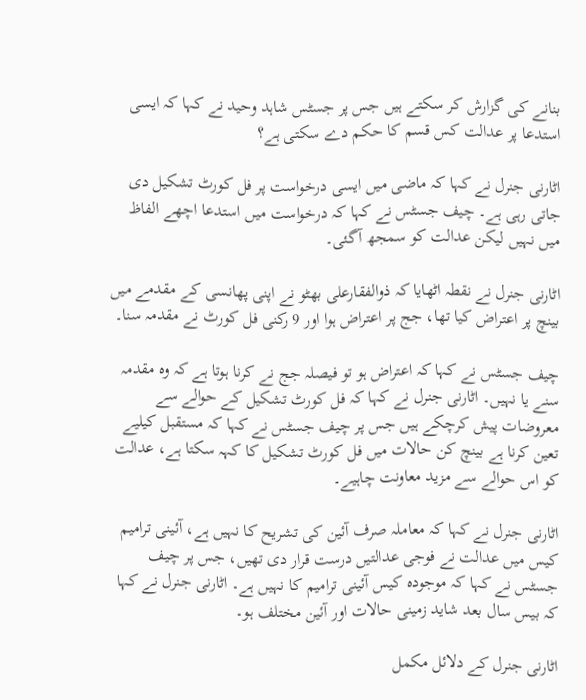بنانے کی گزارش کر سکتے ہیں جس پر جسٹس شاہد وحید نے کہا کہ ایسی استدعا پر عدالت کس قسم کا حکم دے سکتی ہے؟

اٹارنی جنرل نے کہا کہ ماضی میں ایسی درخواست پر فل کورٹ تشکیل دی جاتی رہی ہے۔ چیف جسٹس نے کہا کہ درخواست میں استدعا اچھے الفاظ میں نہیں لیکن عدالت کو سمجھ آگئی۔

اٹارنی جنرل نے نقطہ اٹھایا کہ ذوالفقارعلی بھٹو نے اپنی پھانسی کے مقدمے میں بینچ پر اعتراض کیا تھا، جج پر اعتراض ہوا اور 9 رکنی فل کورٹ نے مقدمہ سنا۔

چیف جسٹس نے کہا کہ اعتراض ہو تو فیصلہ جج نے کرنا ہوتا ہے کہ وہ مقدمہ سنے یا نہیں۔ اٹارنی جنرل نے کہا کہ فل کورٹ تشکیل کے حوالے سے معروضات پیش کرچکے ہیں جس پر چیف جسٹس نے کہا کہ مستقبل کیلیے تعین کرنا ہے بینچ کن حالات میں فل کورٹ تشکیل کا کہہ سکتا ہے، عدالت کو اس حوالے سے مزید معاونت چاہیے۔

اٹارنی جنرل نے کہا کہ معاملہ صرف آئین کی تشریح کا نہیں ہے، آئینی ترامیم کیس میں عدالت نے فوجی عدالتیں درست قرار دی تھیں، جس پر چیف جسٹس نے کہا کہ موجودہ کیس آئینی ترامیم کا نہیں ہے۔ اٹارنی جنرل نے کہا کہ بیس سال بعد شاید زمینی حالات اور آئین مختلف ہو۔

اٹارنی جنرل کے دلائل مکمل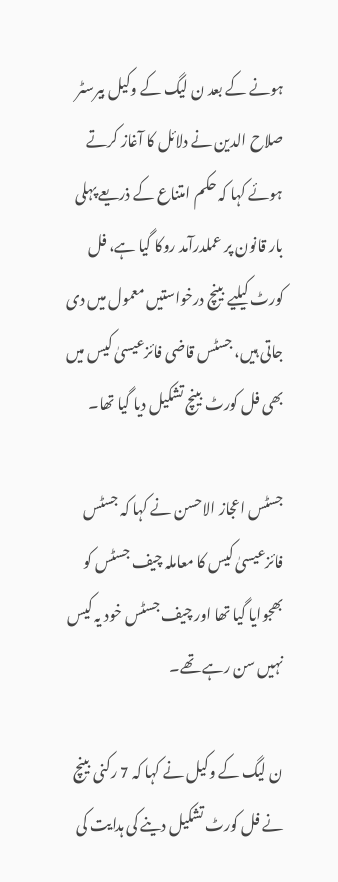ہونے کے بعد ن لیگ کے وکیل بیرسٹر صلاح الدین نے دلائل کا آغاز کرتے ہوئے کہا کہ حکم امتناع کے ذریعے پہلی بار قانون پر عملدرآمد روکا گیا ہے، فل کورٹ کیلیے بینچ درخواستیں معمول میں دی جاتی ہیں، جسٹس قاضی فائزعیسیٰ کیس میں بھی فل کورٹ بینچ تشکیل دیا گیا تھا۔

جسٹس اعجاز الاحسن نے کہا کہ جسٹس فائزعیسیٰ کیس کا معاملہ چیف جسٹس کو بھجوایا گیا تھا اور چیف جسٹس خود یہ کیس نہیں سن رہے تھے۔

ن لیگ کے وکیل نے کہا کہ 7 رکنی بینچ نے فل کورٹ تشکیل دینے کی ہدایت کی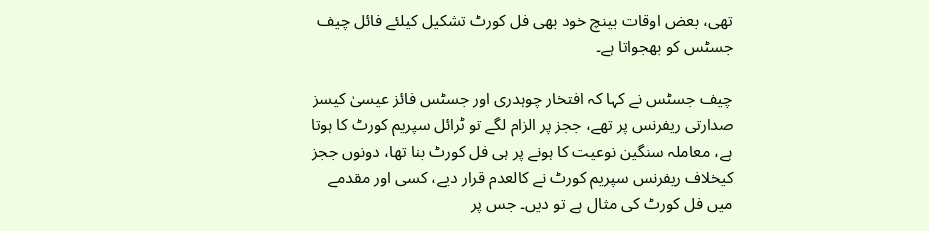تھی، بعض اوقات بینچ خود بھی فل کورٹ تشکیل کیلئے فائل چیف جسٹس کو بھجواتا ہے۔

چیف جسٹس نے کہا کہ افتخار چوہدری اور جسٹس فائز عیسیٰ کیسز صدارتی ریفرنس پر تھے، ججز پر الزام لگے تو ٹرائل سپریم کورٹ کا ہوتا ہے، معاملہ سنگین نوعیت کا ہونے پر ہی فل کورٹ بنا تھا، دونوں ججز کیخلاف ریفرنس سپریم کورٹ نے کالعدم قرار دیے، کسی اور مقدمے میں فل کورٹ کی مثال ہے تو دیں۔ جس پر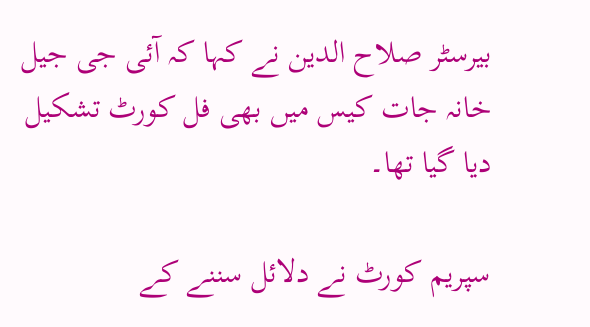بیرسٹر صلاح الدین نے کہا کہ آئی جی جیل خانہ جات کیس میں بھی فل کورٹ تشکیل دیا گیا تھا۔

سپریم کورٹ نے دلائل سننے کے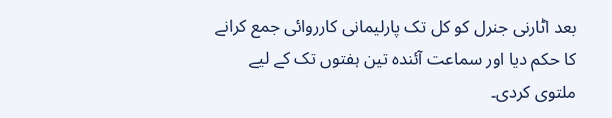بعد اٹارنی جنرل کو کل تک پارلیمانی کارروائی جمع کرانے کا حکم دیا اور سماعت آئندہ تین ہفتوں تک کے لیے ملتوی کردی۔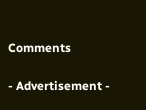Comments

- Advertisement -